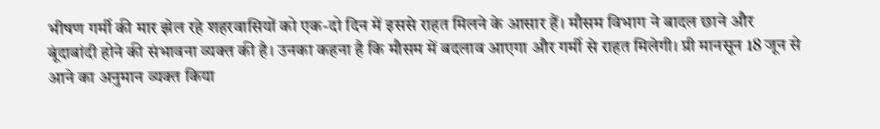भीषण गर्मी की मार झेल रहे शहरवासियों को एक-दो दिन में इससे राहत मिलने के आसार हैं। मौसम विभाग ने बादल छाने और बूंदाबांदी होने की संभावना व्यक्त की है। उनका कहना है कि मौसम में बदलाव आएगा और गर्मी से राहत मिलेगी। प्री मानसून 18 जून से आने का अनुमान व्यक्त किया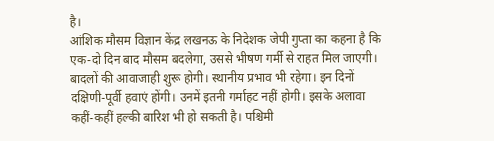है।
आंशिक मौसम विज्ञान केंद्र लखनऊ के निदेशक जेपी गुप्ता का कहना है कि एक-दो दिन बाद मौसम बदलेगा, उससे भीषण गर्मी से राहत मिल जाएगी।
बादलों की आवाजाही शुरू होगी। स्थानीय प्रभाव भी रहेगा। इन दिनों दक्षिणी-पूर्वी हवाएं होंगी। उनमें इतनी गर्माहट नहीं होगी। इसके अलावा कहीं-कहीं हल्की बारिश भी हो सकती है। पश्चिमी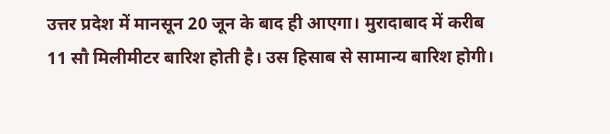उत्तर प्रदेश में मानसून 20 जून के बाद ही आएगा। मुरादाबाद में करीब 11 सौ मिलीमीटर बारिश होती है। उस हिसाब से सामान्य बारिश होगी।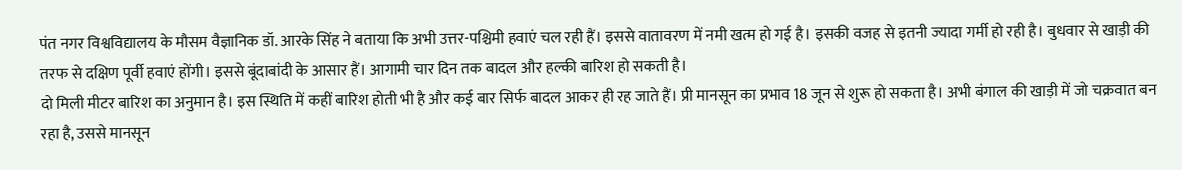पंत नगर विश्वविद्यालय के मौसम वैज्ञानिक डॉ. आरके सिंह ने बताया कि अभी उत्तर-पश्चिमी हवाएं चल रही हैं। इससे वातावरण में नमी खत्म हो गई है। इसकी वजह से इतनी ज्यादा गर्मी हो रही है। बुधवार से खाड़ी की तरफ से दक्षिण पूर्वी हवाएं होंगी। इससे बूंदाबांदी के आसार हैं। आगामी चार दिन तक बादल और हल्की बारिश हो सकती है।
दो मिली मीटर बारिश का अनुमान है। इस स्थिति में कहीं बारिश होती भी है और कई बार सिर्फ बादल आकर ही रह जाते हैं। प्री मानसून का प्रभाव 18 जून से शुरू हो सकता है। अभी बंगाल की खाड़ी में जो चक्रवात बन रहा है, उससे मानसून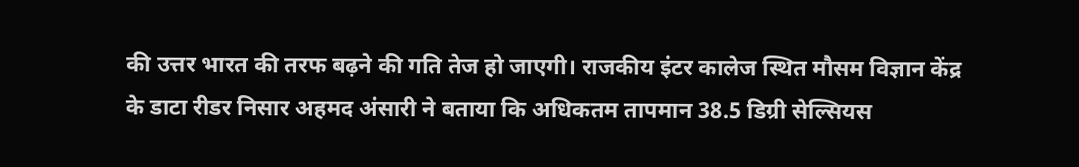की उत्तर भारत की तरफ बढ़ने की गति तेज हो जाएगी। राजकीय इंटर कालेज स्थित मौसम विज्ञान केंद्र के डाटा रीडर निसार अहमद अंसारी ने बताया कि अधिकतम तापमान 38.5 डिग्री सेल्सियस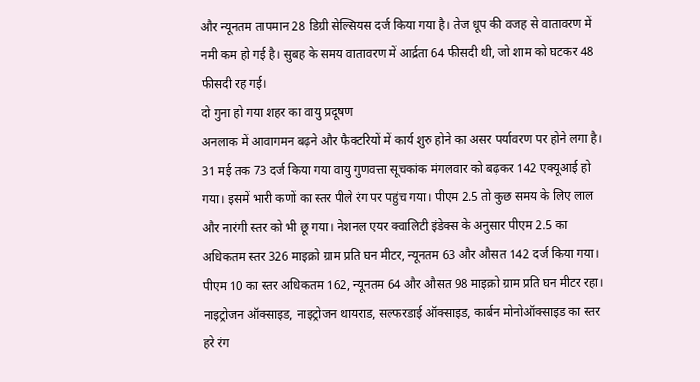और न्यूनतम तापमान 28 डिग्री सेल्सियस दर्ज किया गया है। तेज धूप की वजह से वातावरण में नमी कम हो गई है। सुबह के समय वातावरण में आर्द्रता 64 फीसदी थी, जो शाम को घटकर 48 फीसदी रह गई।
दो गुना हो गया शहर का वायु प्रदूषण
अनलाक में आवागमन बढ़ने और फैक्टरियों में कार्य शुरु होने का असर पर्यावरण पर होने लगा है। 31 मई तक 73 दर्ज किया गया वायु गुणवत्ता सूचकांक मंगलवार को बढ़कर 142 एक्यूआई हो गया। इसमें भारी कणों का स्तर पीले रंग पर पहुंच गया। पीएम 2.5 तो कुछ समय के लिए लाल और नारंगी स्तर को भी छू गया। नेशनल एयर क्वालिटी इंडेक्स के अनुसार पीएम 2.5 का अधिकतम स्तर 326 माइक्रो ग्राम प्रति घन मीटर, न्यूनतम 63 और औसत 142 दर्ज किया गया। पीएम 10 का स्तर अधिकतम 162, न्यूनतम 64 और औसत 98 माइक्रो ग्राम प्रति घन मीटर रहा। नाइट्रोजन ऑक्साइड, नाइट्रोजन थायराड, सल्फरडाई ऑक्साइड, कार्बन मोनोऑक्साइड का स्तर हरे रंग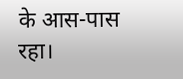के आस-पास रहा।